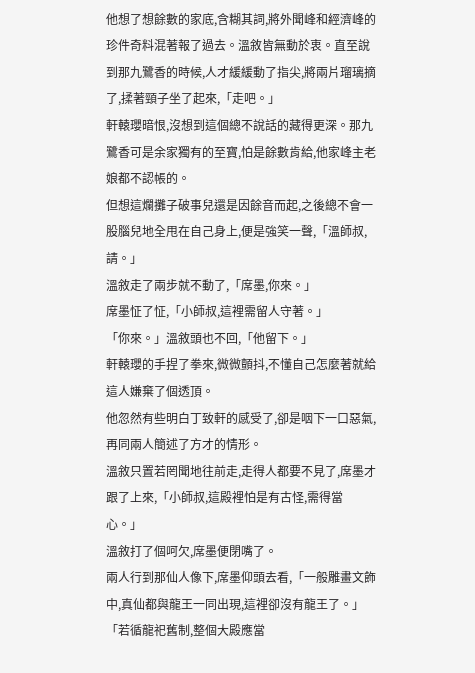他想了想餘數的家底,含糊其詞,將外聞峰和經濟峰的珍件奇料混著報了過去。溫敘皆無動於衷。直至說到那九鷺香的時候,人才緩緩動了指尖,將兩片瑠璃摘了,揉著頸子坐了起來,「走吧。」
軒轅瓔暗恨,沒想到這個總不說話的藏得更深。那九鷺香可是余家獨有的至寶,怕是餘數肯給,他家峰主老娘都不認帳的。
但想這爛攤子破事兒還是因餘音而起,之後總不會一股腦兒地全甩在自己身上,便是強笑一聲,「溫師叔,請。」
溫敘走了兩步就不動了,「席墨,你來。」
席墨怔了怔,「小師叔,這裡需留人守著。」
「你來。」溫敘頭也不回,「他留下。」
軒轅瓔的手捏了拳來,微微顫抖,不懂自己怎麼著就給這人嫌棄了個透頂。
他忽然有些明白丁致軒的感受了,卻是咽下一口惡氣,再同兩人簡述了方才的情形。
溫敘只置若罔聞地往前走,走得人都要不見了,席墨才跟了上來,「小師叔,這殿裡怕是有古怪,需得當心。」
溫敘打了個呵欠,席墨便閉嘴了。
兩人行到那仙人像下,席墨仰頭去看,「一般雕畫文飾中,真仙都與龍王一同出現,這裡卻沒有龍王了。」
「若循龍祀舊制,整個大殿應當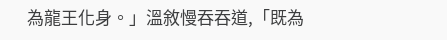為龍王化身。」溫敘慢吞吞道,「既為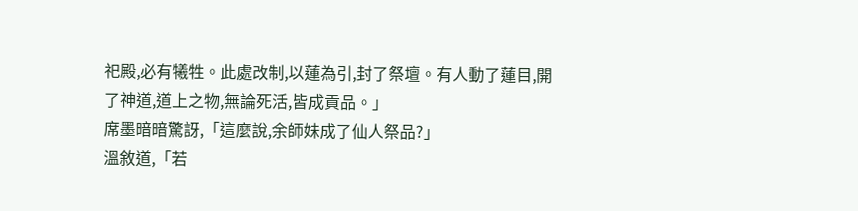祀殿,必有犧牲。此處改制,以蓮為引,封了祭壇。有人動了蓮目,開了神道,道上之物,無論死活,皆成貢品。」
席墨暗暗驚訝,「這麼說,余師妹成了仙人祭品?」
溫敘道,「若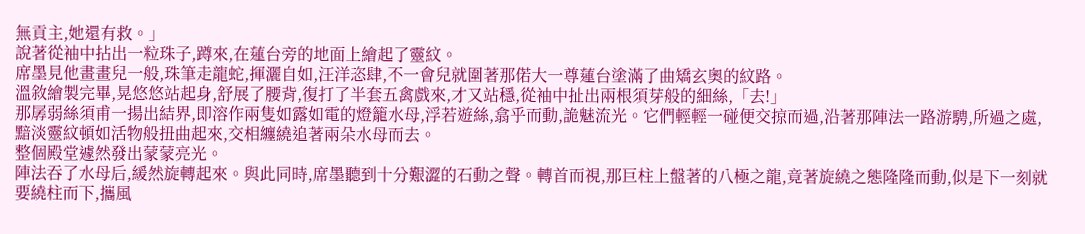無貢主,她還有救。」
說著從袖中拈出一粒珠子,蹲來,在蓮台旁的地面上繪起了靈紋。
席墨見他畫畫兒一般,珠筆走龍蛇,揮灑自如,汪洋恣肆,不一會兒就圍著那偌大一尊蓮台塗滿了曲矯玄奧的紋路。
溫敘繪製完畢,晃悠悠站起身,舒展了腰背,復打了半套五禽戲來,才又站穩,從袖中扯出兩根須芽般的細絲,「去!」
那孱弱絲須甫一揚出結界,即溶作兩隻如露如電的燈籠水母,浮若遊絲,翕乎而動,詭魅流光。它們輕輕一碰便交掠而過,沿著那陣法一路游騁,所過之處,黯淡靈紋頓如活物般扭曲起來,交相纏繞追著兩朵水母而去。
整個殿堂遽然發出蒙蒙亮光。
陣法吞了水母后,緩然旋轉起來。與此同時,席墨聽到十分艱澀的石動之聲。轉首而視,那巨柱上盤著的八極之龍,竟著旋繞之態隆隆而動,似是下一刻就要繞柱而下,攜風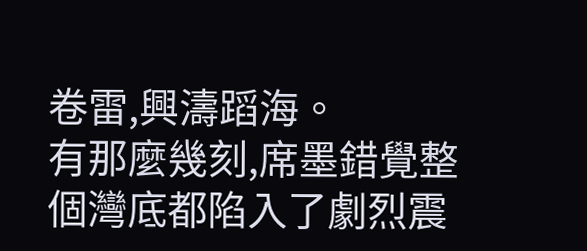卷雷,興濤蹈海。
有那麼幾刻,席墨錯覺整個灣底都陷入了劇烈震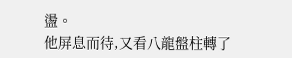盪。
他屏息而待,又看八龍盤柱轉了